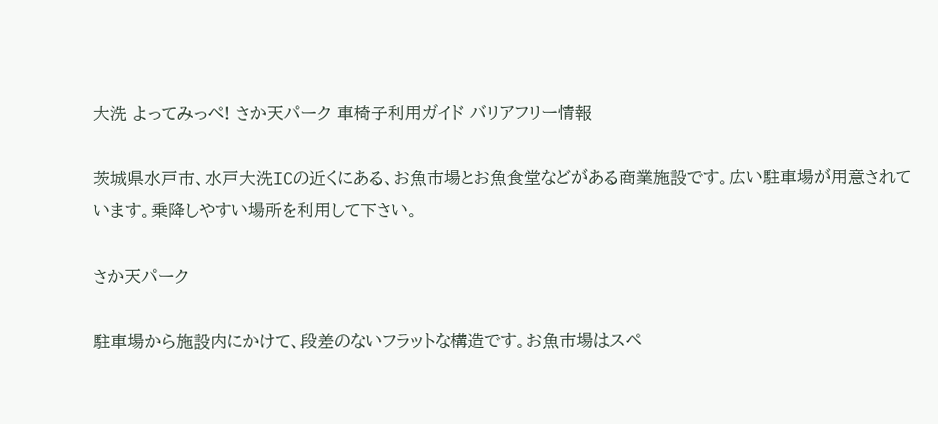大洗 よってみっぺ! さか天パーク 車椅子利用ガイド バリアフリー情報

茨城県水戸市、水戸大洗ICの近くにある、お魚市場とお魚食堂などがある商業施設です。広い駐車場が用意されています。乗降しやすい場所を利用して下さい。

さか天パーク

駐車場から施設内にかけて、段差のないフラットな構造です。お魚市場はスペ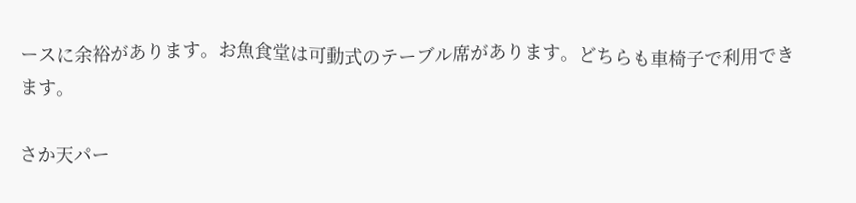ースに余裕があります。お魚食堂は可動式のテーブル席があります。どちらも車椅子で利用できます。

さか天パー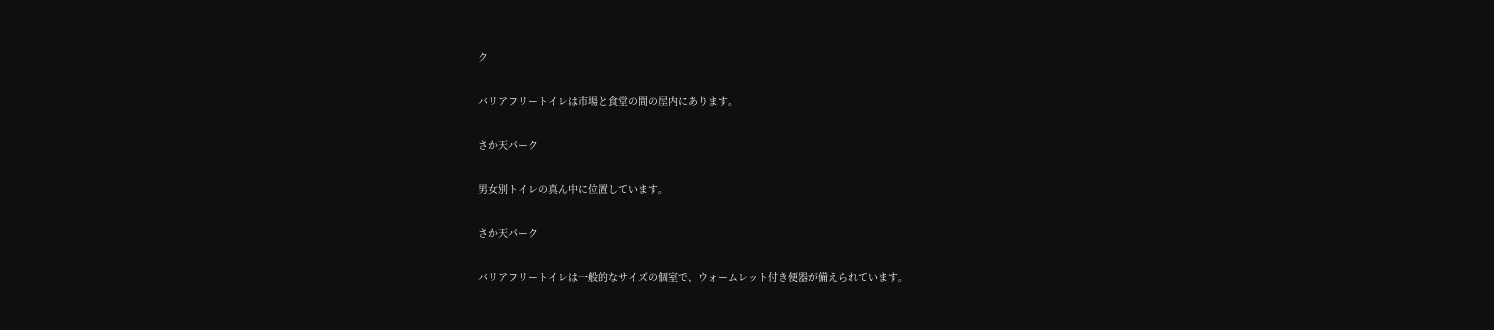ク

バリアフリートイレは市場と食堂の間の屋内にあります。

さか天パーク

男女別トイレの真ん中に位置しています。

さか天パーク

バリアフリートイレは一般的なサイズの個室で、ウォームレット付き便器が備えられています。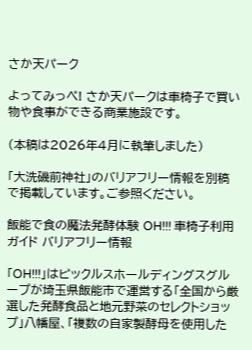さか天パーク

よってみっぺ! さか天パークは車椅子で買い物や食事ができる商業施設です。

(本稿は2026年4月に執筆しました)

「大洗磯前神社」のバリアフリー情報を別稿で掲載しています。ご参照ください。

飯能で食の魔法発酵体験 OH!!! 車椅子利用ガイド バリアフリー情報

「OH!!!」はピックルスホールディングスグループが埼玉県飯能市で運営する「全国から厳選した発酵食品と地元野菜のセレクトショップ」八幡屋、「複数の自家製酵母を使用した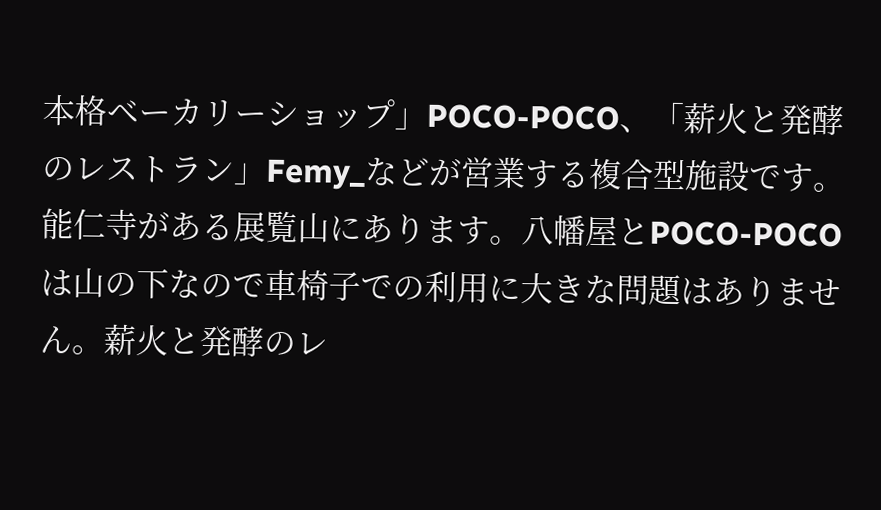本格ベーカリーショップ」POCO-POCO、「薪火と発酵のレストラン」Femy_などが営業する複合型施設です。能仁寺がある展覧山にあります。八幡屋とPOCO-POCOは山の下なので車椅子での利用に大きな問題はありません。薪火と発酵のレ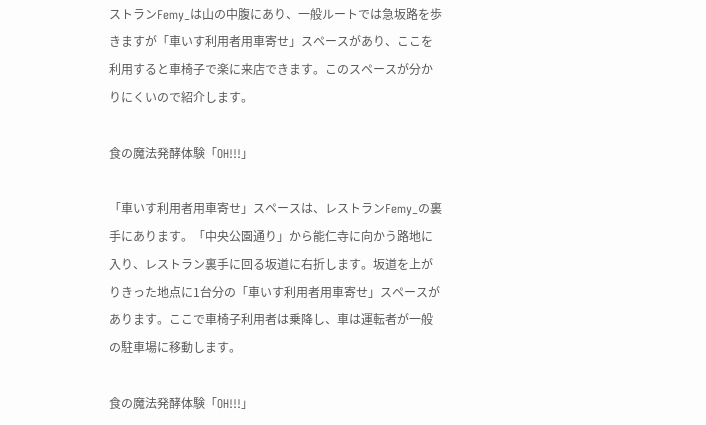ストランFemy_は山の中腹にあり、一般ルートでは急坂路を歩きますが「車いす利用者用車寄せ」スペースがあり、ここを利用すると車椅子で楽に来店できます。このスペースが分かりにくいので紹介します。

食の魔法発酵体験「OH!!!」

「車いす利用者用車寄せ」スペースは、レストランFemy_の裏手にあります。「中央公園通り」から能仁寺に向かう路地に入り、レストラン裏手に回る坂道に右折します。坂道を上がりきった地点に1台分の「車いす利用者用車寄せ」スペースがあります。ここで車椅子利用者は乗降し、車は運転者が一般の駐車場に移動します。

食の魔法発酵体験「OH!!!」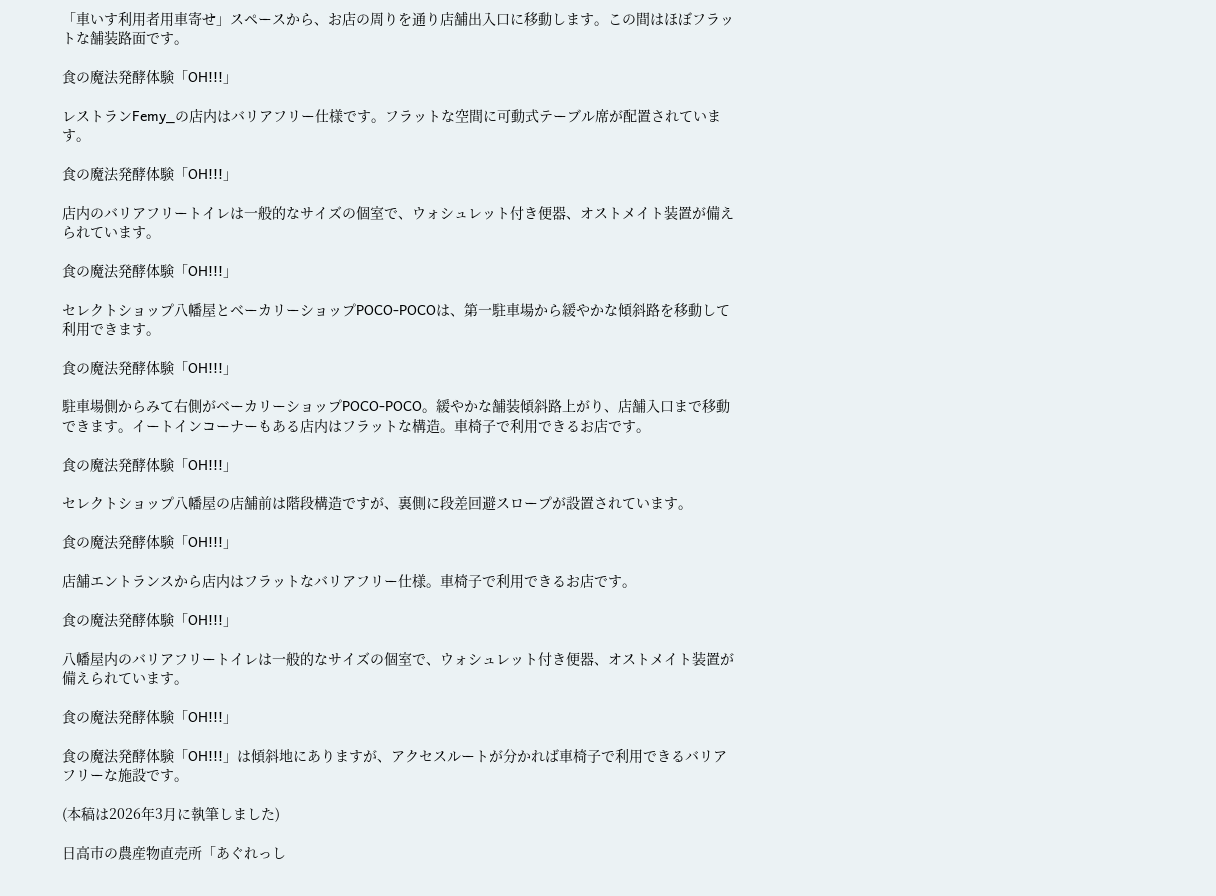「車いす利用者用車寄せ」スペースから、お店の周りを通り店舗出入口に移動します。この間はほぼフラットな舗装路面です。

食の魔法発酵体験「OH!!!」

レストランFemy_の店内はバリアフリー仕様です。フラットな空間に可動式テーブル席が配置されています。

食の魔法発酵体験「OH!!!」

店内のバリアフリートイレは一般的なサイズの個室で、ウォシュレット付き便器、オストメイト装置が備えられています。

食の魔法発酵体験「OH!!!」

セレクトショップ八幡屋とベーカリーショップPOCO-POCOは、第一駐車場から緩やかな傾斜路を移動して利用できます。

食の魔法発酵体験「OH!!!」

駐車場側からみて右側がベーカリーショップPOCO-POCO。緩やかな舗装傾斜路上がり、店舗入口まで移動できます。イートインコーナーもある店内はフラットな構造。車椅子で利用できるお店です。

食の魔法発酵体験「OH!!!」

セレクトショップ八幡屋の店舗前は階段構造ですが、裏側に段差回避スロープが設置されています。

食の魔法発酵体験「OH!!!」

店舗エントランスから店内はフラットなバリアフリー仕様。車椅子で利用できるお店です。

食の魔法発酵体験「OH!!!」

八幡屋内のバリアフリートイレは一般的なサイズの個室で、ウォシュレット付き便器、オストメイト装置が備えられています。

食の魔法発酵体験「OH!!!」

食の魔法発酵体験「OH!!!」は傾斜地にありますが、アクセスルートが分かれば車椅子で利用できるバリアフリーな施設です。

(本稿は2026年3月に執筆しました)

日高市の農産物直売所「あぐれっし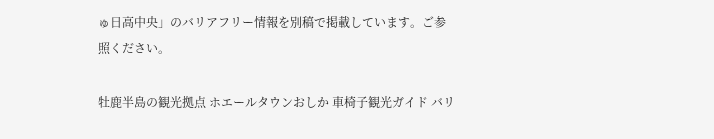ゅ日高中央」のバリアフリー情報を別稿で掲載しています。ご参照ください。

牡鹿半島の観光拠点 ホエールタウンおしか 車椅子観光ガイド バリ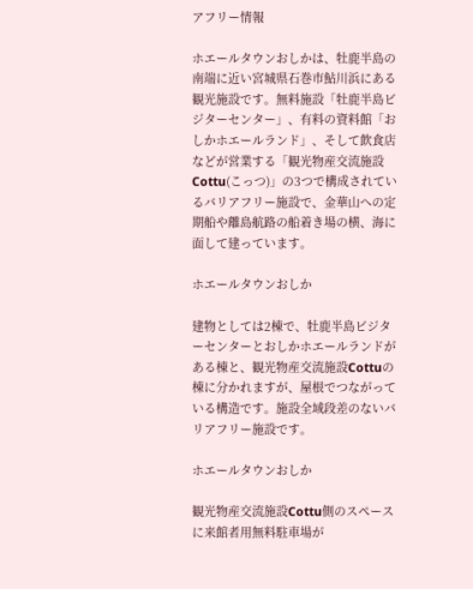アフリー情報

ホエールタウンおしかは、牡鹿半島の南端に近い宮城県石巻市鮎川浜にある観光施設です。無料施設「牡鹿半島ビジターセンター」、有料の資料館「おしかホエールランド」、そして飲食店などが営業する「観光物産交流施設Cottu(こっつ)」の3つで構成されているバリアフリー施設で、金華山への定期船や離島航路の船着き場の横、海に面して建っています。

ホエールタウンおしか

建物としては2棟で、牡鹿半島ビジターセンターとおしかホエールランドがある棟と、観光物産交流施設Cottuの棟に分かれますが、屋根でつながっている構造です。施設全域段差のないバリアフリー施設です。

ホエールタウンおしか

観光物産交流施設Cottu側のスペースに来館者用無料駐車場が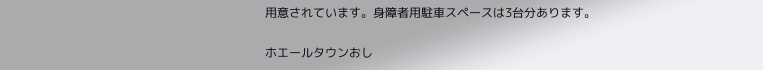用意されています。身障者用駐車スペースは3台分あります。

ホエールタウンおし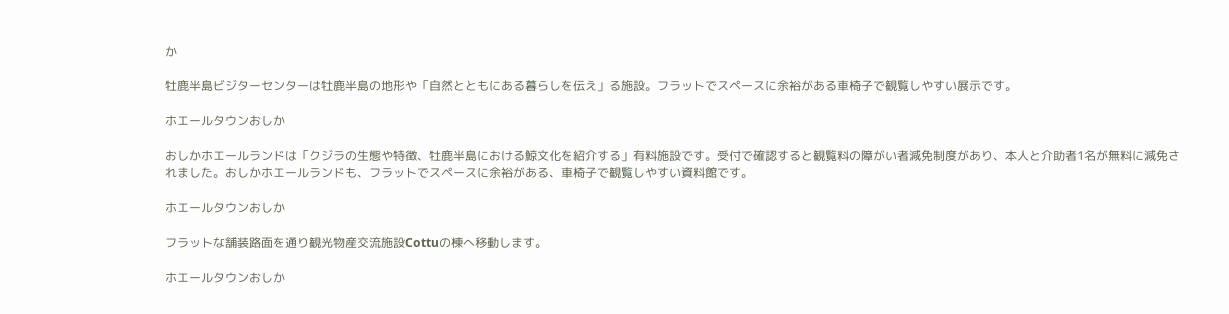か

牡鹿半島ビジターセンターは牡鹿半島の地形や「自然とともにある暮らしを伝え」る施設。フラットでスペースに余裕がある車椅子で観覧しやすい展示です。

ホエールタウンおしか

おしかホエールランドは「クジラの生態や特徴、牡鹿半島における鯨文化を紹介する」有料施設です。受付で確認すると観覧料の障がい者減免制度があり、本人と介助者1名が無料に減免されました。おしかホエールランドも、フラットでスペースに余裕がある、車椅子で観覧しやすい資料館です。

ホエールタウンおしか

フラットな舗装路面を通り観光物産交流施設Cottuの棟へ移動します。

ホエールタウンおしか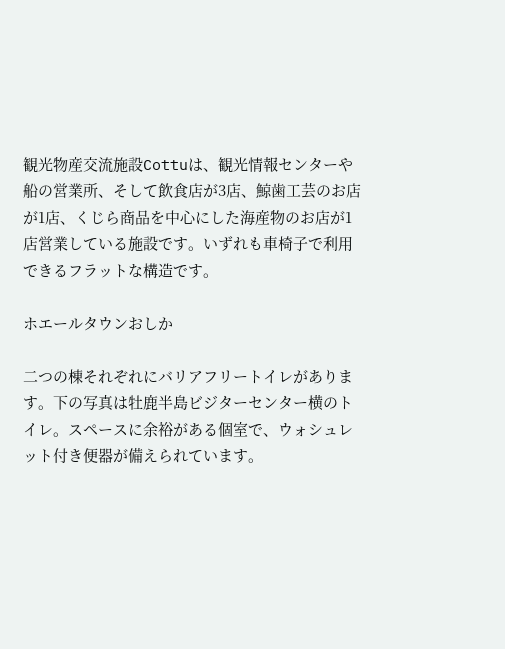観光物産交流施設Cottuは、観光情報センターや船の営業所、そして飲食店が3店、鯨歯工芸のお店が1店、くじら商品を中心にした海産物のお店が1店営業している施設です。いずれも車椅子で利用できるフラットな構造です。

ホエールタウンおしか

二つの棟それぞれにバリアフリートイレがあります。下の写真は牡鹿半島ビジターセンター横のトイレ。スペースに余裕がある個室で、ウォシュレット付き便器が備えられています。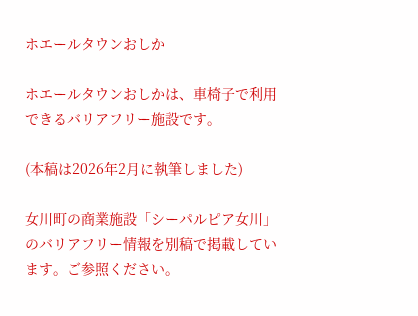ホエールタウンおしか

ホエールタウンおしかは、車椅子で利用できるバリアフリー施設です。

(本稿は2026年2月に執筆しました)

女川町の商業施設「シーパルピア女川」のバリアフリー情報を別稿で掲載しています。ご参照ください。